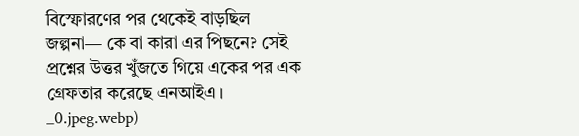বিস্ফোরণের পর থেকেই বাড়ছিল জল্পনা— কে বা কারা এর পিছনে? সেই প্রশ্নের উত্তর খুঁজতে গিয়ে একের পর এক গ্রেফতার করেছে এনআইএ।
_0.jpeg.webp)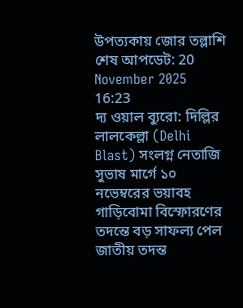উপত্যকায় জোর তল্লাশি
শেষ আপডেট: 20 November 2025 16:23
দ্য ওয়াল ব্যুরো: দিল্লির লালকেল্লা (Delhi Blast) সংলগ্ন নেতাজি সুভাষ মার্গে ১০ নভেম্বরের ভয়াবহ গাড়িবোমা বিস্ফোরণের তদন্তে বড় সাফল্য পেল জাতীয় তদন্ত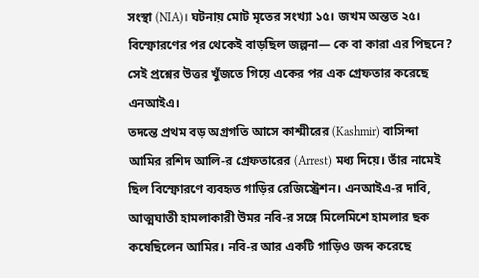সংস্থা (NIA)। ঘটনায় মোট মৃতের সংখ্যা ১৫। জখম অন্তত ২৫। বিস্ফোরণের পর থেকেই বাড়ছিল জল্পনা— কে বা কারা এর পিছনে? সেই প্রশ্নের উত্তর খুঁজতে গিয়ে একের পর এক গ্রেফতার করেছে এনআইএ।
তদন্তে প্রথম বড় অগ্রগতি আসে কাশ্মীরের (Kashmir) বাসিন্দা আমির রশিদ আলি-র গ্রেফতারের (Arrest) মধ্য দিয়ে। তাঁর নামেই ছিল বিস্ফোরণে ব্যবহৃত গাড়ির রেজিস্ট্রেশন। এনআইএ-র দাবি, আত্মঘাতী হামলাকারী উমর নবি-র সঙ্গে মিলেমিশে হামলার ছক কষেছিলেন আমির। নবি-র আর একটি গাড়িও জব্দ করেছে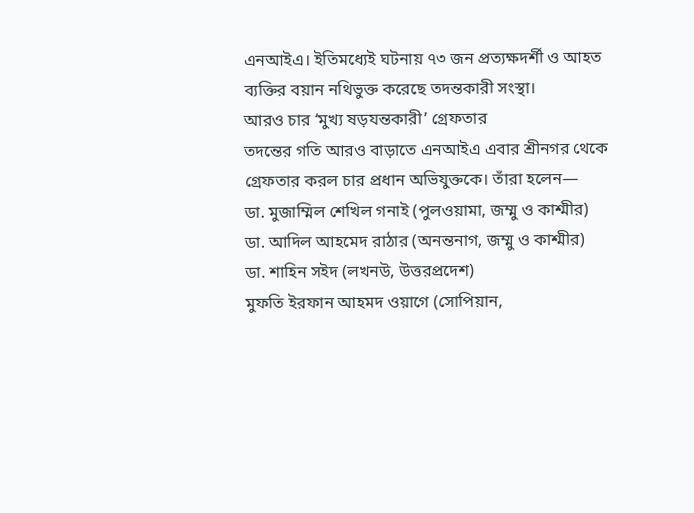এনআইএ। ইতিমধ্যেই ঘটনায় ৭৩ জন প্রত্যক্ষদর্শী ও আহত ব্যক্তির বয়ান নথিভুক্ত করেছে তদন্তকারী সংস্থা।
আরও চার ‘মুখ্য ষড়যন্তকারী’ গ্রেফতার
তদন্তের গতি আরও বাড়াতে এনআইএ এবার শ্রীনগর থেকে গ্রেফতার করল চার প্রধান অভিযুক্তকে। তাঁরা হলেন—
ডা. মুজাম্মিল শেখিল গনাই (পুলওয়ামা, জম্মু ও কাশ্মীর)
ডা. আদিল আহমেদ রাঠার (অনন্তনাগ, জম্মু ও কাশ্মীর)
ডা. শাহিন সইদ (লখনউ, উত্তরপ্রদেশ)
মুফতি ইরফান আহমদ ওয়াগে (সোপিয়ান,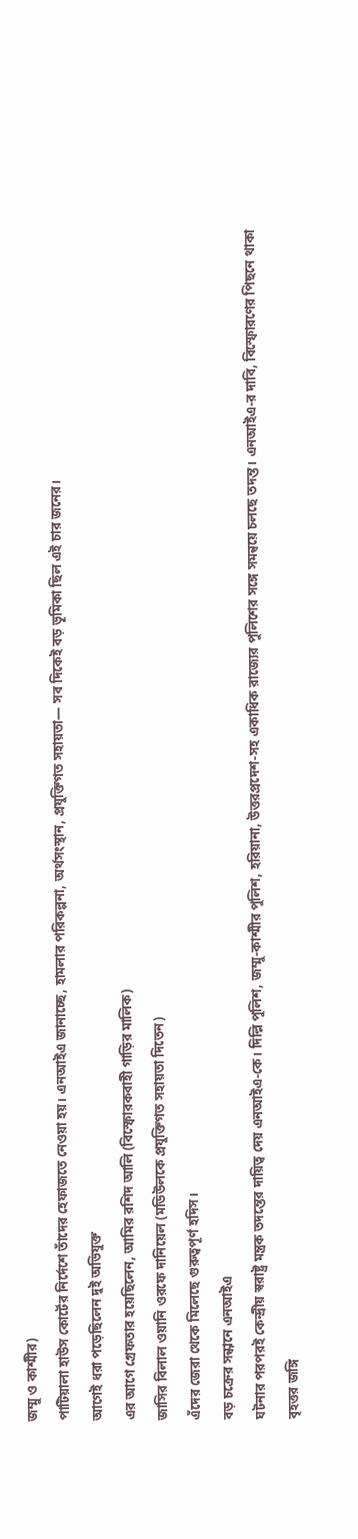জম্মু ও কাশ্মীর)
পাটিয়ালা হাউস কোর্টের নির্দেশে তাঁদের হেফাজতে নেওয়া হয়। এনআইএ জানাচ্ছে, হামলার পরিকল্পনা, অর্থসংস্থান, প্রযুক্তিগত সহায়তা— সব দিকেই বড় ভূমিকা ছিল এই চার জনের।
আগেই ধরা পড়েছিলেন দুই অভিযুক্ত
এর আগে গ্রেফতার হয়েছিলেন, আমির রশিদ আলি (বিস্ফোরকবাহী গাড়ির মালিক)
জাসির বিলাল ওয়ানি ওরফে দানিয়েল (মডিউলকে প্রযুক্তিগত সহায়তা দিতেন)
এঁদের জেরা থেকে মিলেছে গুরুত্বপূর্ণ হদিস।
বড় চক্রের সন্ধানে এনআইএ
ঘটনার পরপরই কেন্দ্রীয় স্বরাষ্ট্র মন্ত্রক তদন্তের দায়িত্ব দেয় এনআইএ-কে। দিল্লি পুলিশ, জম্মু-কাশ্মীর পুলিশ, হরিয়ানা, উত্তরপ্রদেশ-সহ একাধিক রাজ্যের পুলিশের সঙ্গে সমন্বয়ে চলছে তদন্ত। এনআইএ-র দাবি, বিস্ফোরণের পিছনে থাকা বৃহত্তর জঙ্গি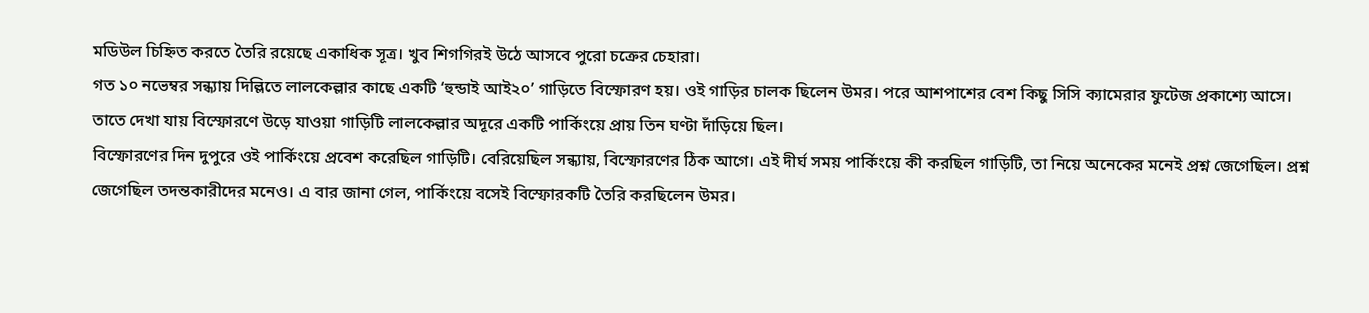মডিউল চিহ্নিত করতে তৈরি রয়েছে একাধিক সূত্র। খুব শিগগিরই উঠে আসবে পুরো চক্রের চেহারা।
গত ১০ নভেম্বর সন্ধ্যায় দিল্লিতে লালকেল্লার কাছে একটি ‘হুন্ডাই আই২০’ গাড়িতে বিস্ফোরণ হয়। ওই গাড়ির চালক ছিলেন উমর। পরে আশপাশের বেশ কিছু সিসি ক্যামেরার ফুটেজ প্রকাশ্যে আসে। তাতে দেখা যায় বিস্ফোরণে উড়ে যাওয়া গাড়িটি লালকেল্লার অদূরে একটি পার্কিংয়ে প্রায় তিন ঘণ্টা দাঁড়িয়ে ছিল।
বিস্ফোরণের দিন দুপুরে ওই পার্কিংয়ে প্রবেশ করেছিল গাড়িটি। বেরিয়েছিল সন্ধ্যায়, বিস্ফোরণের ঠিক আগে। এই দীর্ঘ সময় পার্কিংয়ে কী করছিল গাড়িটি, তা নিয়ে অনেকের মনেই প্রশ্ন জেগেছিল। প্রশ্ন জেগেছিল তদন্তকারীদের মনেও। এ বার জানা গেল, পার্কিংয়ে বসেই বিস্ফোরকটি তৈরি করছিলেন উমর।